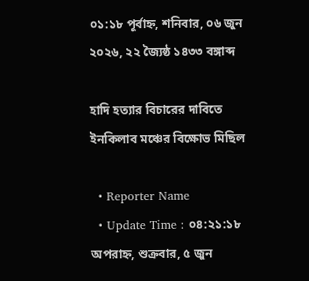০১:১৮ পূর্বাহ্ন, শনিবার, ০৬ জুন ২০২৬, ২২ জ্যৈষ্ঠ ১৪৩৩ বঙ্গাব্দ

হাদি হত্যার বিচারের দাবিতে ইনকিলাব মঞ্চের বিক্ষোভ মিছিল

  • Reporter Name
  • Update Time : ০৪:২১:১৮ অপরাহ্ন, শুক্রবার, ৫ জুন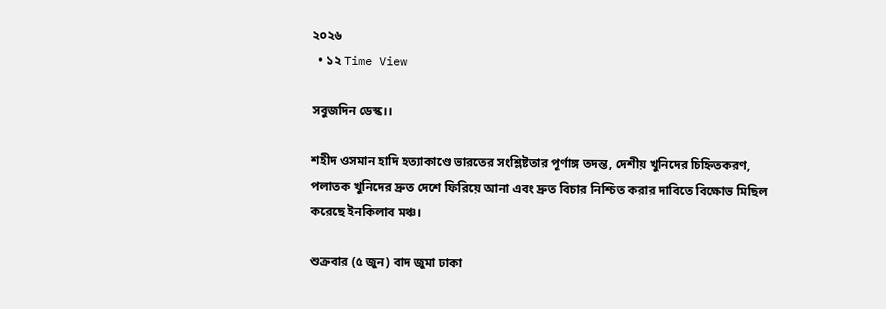২০২৬
  • ১২ Time View

সবুজদিন ডেস্ক।।

শহীদ ওসমান হাদি হত্যাকাণ্ডে ভারতের সংশ্লিষ্টতার পূর্ণাঙ্গ তদন্ত, দেশীয় খুনিদের চিহ্নিতকরণ, পলাতক খুনিদের দ্রুত দেশে ফিরিয়ে আনা এবং দ্রুত বিচার নিশ্চিত করার দাবিতে বিক্ষোভ মিছিল করেছে ইনকিলাব মঞ্চ।

শুক্রবার (৫ জুন) বাদ জুমা ঢাকা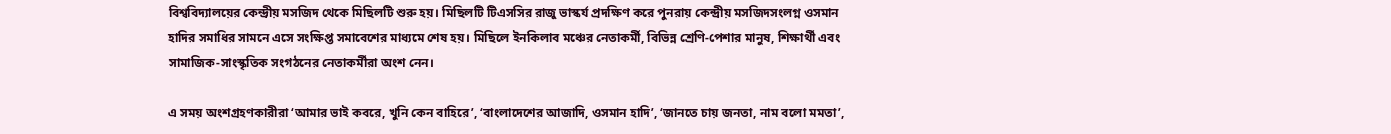বিশ্ববিদ্যালয়ের কেন্দ্রীয় মসজিদ থেকে মিছিলটি শুরু হয়। মিছিলটি টিএসসির রাজু ভাস্কর্য প্রদক্ষিণ করে পুনরায় কেন্দ্রীয় মসজিদসংলগ্ন ওসমান হাদির সমাধির সামনে এসে সংক্ষিপ্ত সমাবেশের মাধ্যমে শেষ হয়। মিছিলে ইনকিলাব মঞ্চের নেতাকর্মী, বিভিন্ন শ্রেণি-পেশার মানুষ, শিক্ষার্থী এবং সামাজিক-সাংস্কৃতিক সংগঠনের নেতাকর্মীরা অংশ নেন।

এ সময় অংশগ্রহণকারীরা ‘আমার ভাই কবরে, খুনি কেন বাহিরে’, ‘বাংলাদেশের আজাদি, ওসমান হাদি’, ‘জানতে চায় জনতা, নাম বলো মমতা’,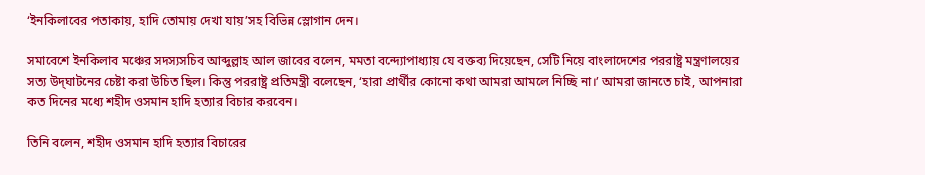‘ইনকিলাবের পতাকায়, হাদি তোমায় দেখা যায়’সহ বিভিন্ন স্লোগান দেন।

সমাবেশে ইনকিলাব মঞ্চের সদস্যসচিব আব্দুল্লাহ আল জাবের বলেন, মমতা বন্দ্যোপাধ্যায় যে বক্তব্য দিয়েছেন, সেটি নিয়ে বাংলাদেশের পররাষ্ট্র মন্ত্রণালয়ের সত্য উদ্‌ঘাটনের চেষ্টা করা উচিত ছিল। কিন্তু পররাষ্ট্র প্রতিমন্ত্রী বলেছেন, ‘হারা প্রার্থীর কোনো কথা আমরা আমলে নিচ্ছি না।’ আমরা জানতে চাই, আপনারা কত দিনের মধ্যে শহীদ ওসমান হাদি হত্যার বিচার করবেন।

তিনি বলেন, শহীদ ওসমান হাদি হত্যার বিচারের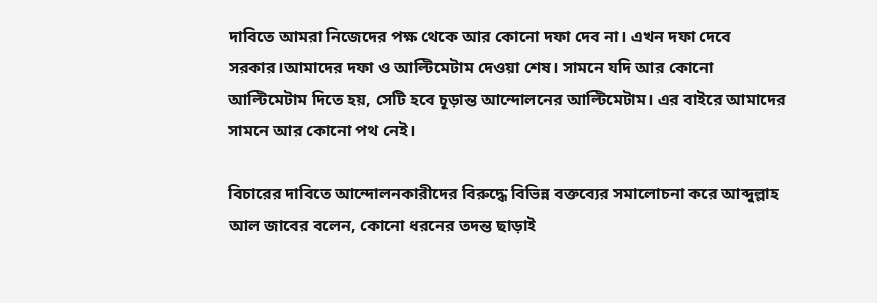দাবিতে আমরা নিজেদের পক্ষ থেকে আর কোনো দফা দেব না। এখন দফা দেবে সরকার।আমাদের দফা ও আল্টিমেটাম দেওয়া শেষ। সামনে যদি আর কোনো আল্টিমেটাম দিতে হয়, সেটি হবে চূড়ান্ত আন্দোলনের আল্টিমেটাম। এর বাইরে আমাদের সামনে আর কোনো পথ নেই।

বিচারের দাবিতে আন্দোলনকারীদের বিরুদ্ধে বিভিন্ন বক্তব্যের সমালোচনা করে আব্দুল্লাহ আল জাবের বলেন, কোনো ধরনের তদন্ত ছাড়াই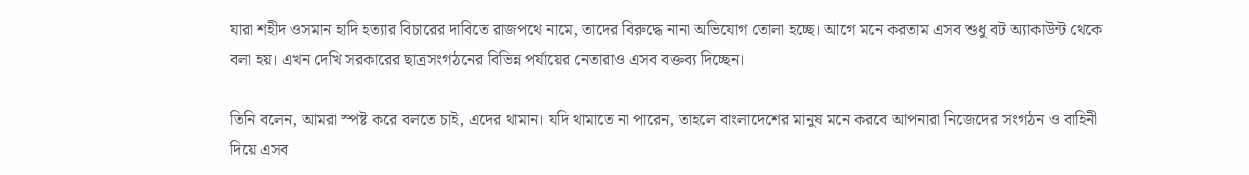যারা শহীদ ওসমান হাদি হত্যার বিচারের দাবিতে রাজপথে নামে, তাদের বিরুদ্ধে নানা অভিযোগ তোলা হচ্ছে। আগে মনে করতাম এসব শুধু বট অ্যাকাউন্ট থেকে বলা হয়। এখন দেখি সরকারের ছাত্রসংগঠনের বিভিন্ন পর্যায়ের নেতারাও এসব বক্তব্য দিচ্ছেন।

তিনি বলেন, আমরা স্পষ্ট করে বলতে চাই, এদের থামান। যদি থামাতে না পারেন, তাহলে বাংলাদেশের মানুষ মনে করবে আপনারা নিজেদের সংগঠন ও বাহিনী দিয়ে এসব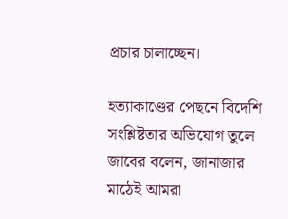প্রচার চালাচ্ছেন।

হত্যাকাণ্ডের পেছনে বিদেশি সংশ্লিষ্টতার অভিযোগ তুলে জাবের বলেন, জানাজার মাঠেই আমরা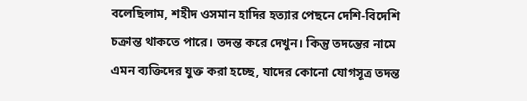বলেছিলাম, শহীদ ওসমান হাদির হত্যার পেছনে দেশি-বিদেশি চক্রান্ত থাকতে পারে। তদন্ত করে দেখুন। কিন্তু তদন্তের নামে এমন ব্যক্তিদের যুক্ত করা হচ্ছে, যাদের কোনো যোগসূত্র তদন্ত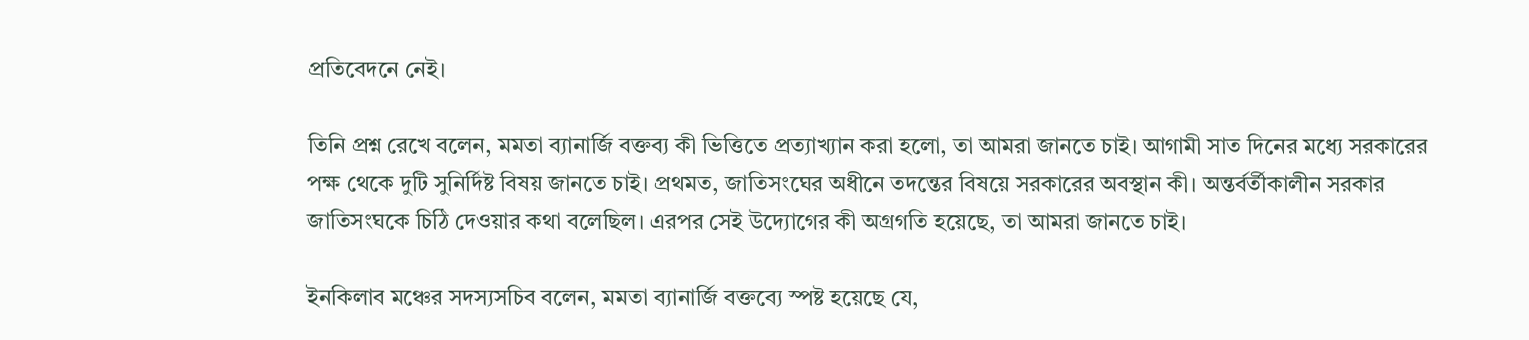প্রতিবেদনে নেই।

তিনি প্রশ্ন রেখে বলেন, মমতা ব্যানার্জি বক্তব্য কী ভিত্তিতে প্রত্যাখ্যান করা হলো, তা আমরা জানতে চাই। আগামী সাত দিনের মধ্যে সরকারের পক্ষ থেকে দুটি সুনির্দিষ্ট বিষয় জানতে চাই। প্রথমত, জাতিসংঘের অধীনে তদন্তের বিষয়ে সরকারের অবস্থান কী। অন্তর্বর্তীকালীন সরকার জাতিসংঘকে চিঠি দেওয়ার কথা বলেছিল। এরপর সেই উদ্যোগের কী অগ্রগতি হয়েছে, তা আমরা জানতে চাই।

ইনকিলাব মঞ্চের সদস্যসচিব বলেন, মমতা ব্যানার্জি বক্তব্যে স্পষ্ট হয়েছে যে,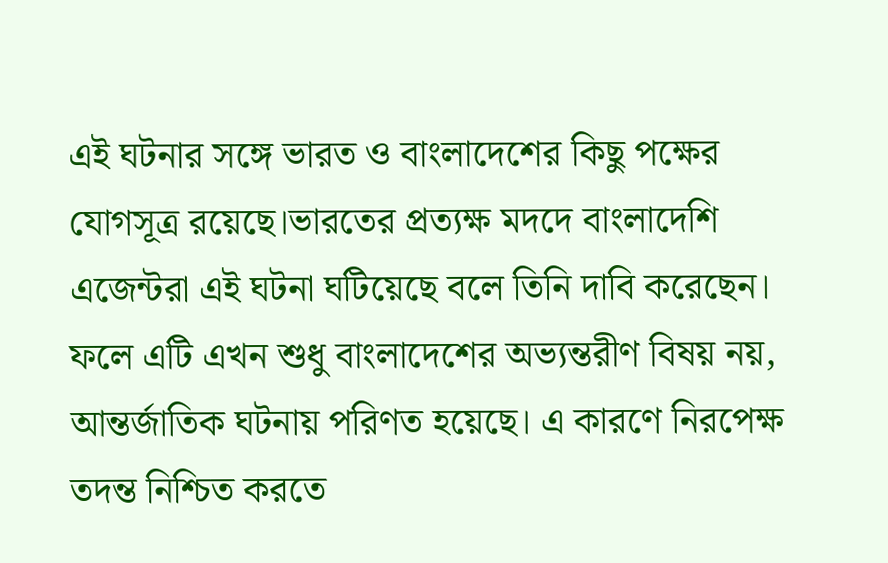এই ঘটনার সঙ্গে ভারত ও বাংলাদেশের কিছু পক্ষের যোগসূত্র রয়েছে।ভারতের প্রত্যক্ষ মদদে বাংলাদেশি এজেন্টরা এই ঘটনা ঘটিয়েছে বলে তিনি দাবি করেছেন। ফলে এটি এখন শুধু বাংলাদেশের অভ্যন্তরীণ বিষয় নয়, আন্তর্জাতিক ঘটনায় পরিণত হয়েছে। এ কারণে নিরপেক্ষ তদন্ত নিশ্চিত করতে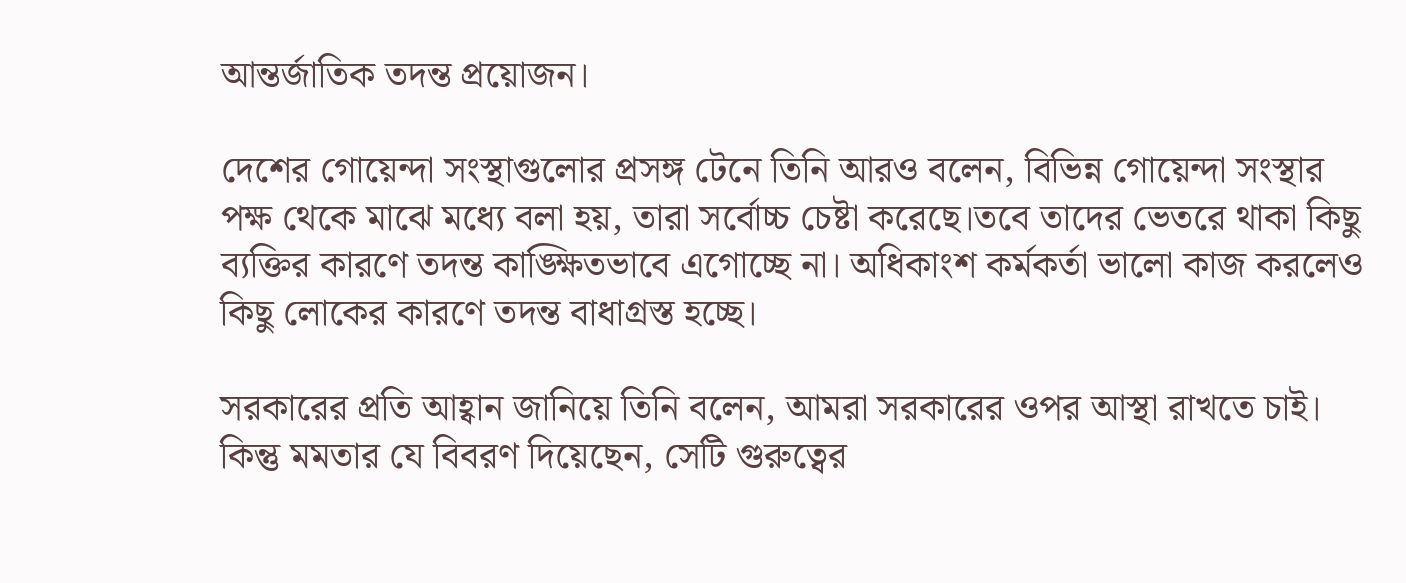আন্তর্জাতিক তদন্ত প্রয়োজন।

দেশের গোয়েন্দা সংস্থাগুলোর প্রসঙ্গ টেনে তিনি আরও বলেন, বিভিন্ন গোয়েন্দা সংস্থার পক্ষ থেকে মাঝে মধ্যে বলা হয়, তারা সর্বোচ্চ চেষ্টা করেছে।তবে তাদের ভেতরে থাকা কিছু ব্যক্তির কারণে তদন্ত কাঙ্ক্ষিতভাবে এগোচ্ছে না। অধিকাংশ কর্মকর্তা ভালো কাজ করলেও কিছু লোকের কারণে তদন্ত বাধাগ্রস্ত হচ্ছে।

সরকারের প্রতি আহ্বান জানিয়ে তিনি বলেন, আমরা সরকারের ওপর আস্থা রাখতে চাই। কিন্তু মমতার যে বিবরণ দিয়েছেন, সেটি গুরুত্বের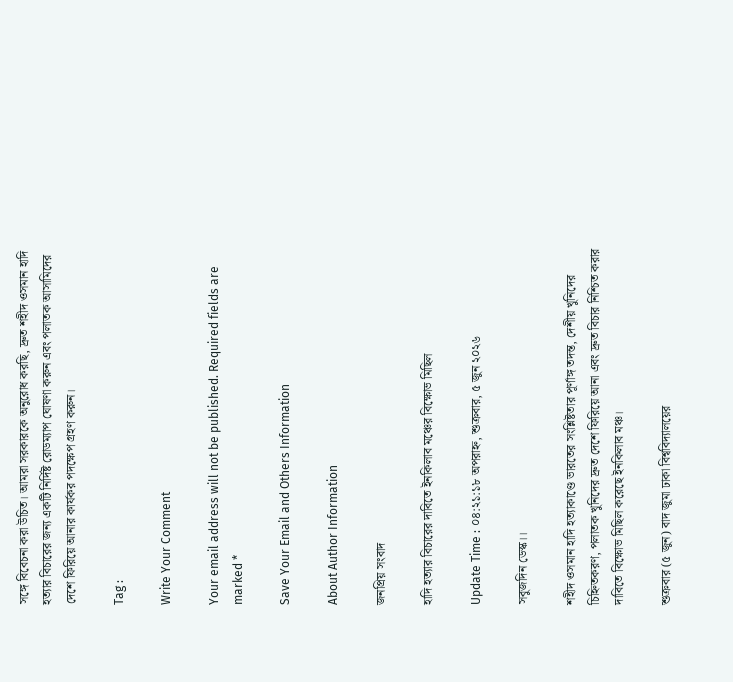সঙ্গে বিবেচনা করা উচিত। আমরা সরকারকে অনুরোধ করছি, দ্রুত শহীদ ওসমান হাদি হত্যার বিচারের জন্য একটি নির্দিষ্ট রোডম্যাপ ঘোষণা করুন এবং পলাতক আসামিদের দেশে ফিরিয়ে আনার কার্যকর পদক্ষেপ গ্রহণ করুন।

Tag :

Write Your Comment

Your email address will not be published. Required fields are marked *

Save Your Email and Others Information

About Author Information

জনপ্রিয় সংবাদ

হাদি হত্যার বিচারের দাবিতে ইনকিলাব মঞ্চের বিক্ষোভ মিছিল

Update Time : ০৪:২১:১৮ অপরাহ্ন, শুক্রবার, ৫ জুন ২০২৬

সবুজদিন ডেস্ক।।

শহীদ ওসমান হাদি হত্যাকাণ্ডে ভারতের সংশ্লিষ্টতার পূর্ণাঙ্গ তদন্ত, দেশীয় খুনিদের চিহ্নিতকরণ, পলাতক খুনিদের দ্রুত দেশে ফিরিয়ে আনা এবং দ্রুত বিচার নিশ্চিত করার দাবিতে বিক্ষোভ মিছিল করেছে ইনকিলাব মঞ্চ।

শুক্রবার (৫ জুন) বাদ জুমা ঢাকা বিশ্ববিদ্যালয়ের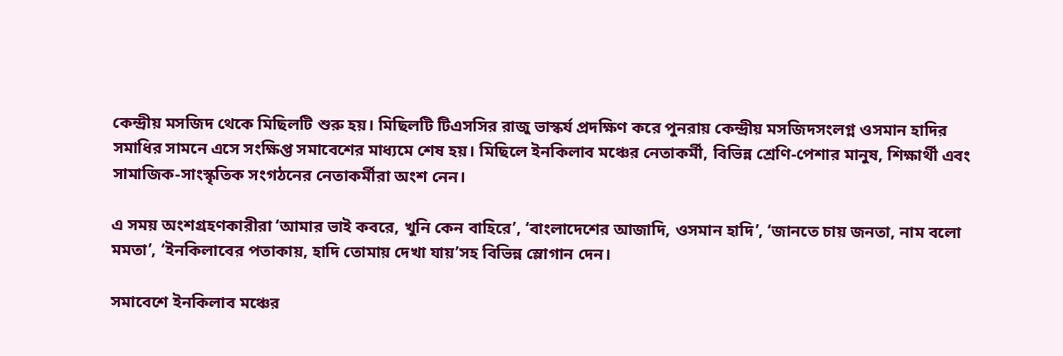কেন্দ্রীয় মসজিদ থেকে মিছিলটি শুরু হয়। মিছিলটি টিএসসির রাজু ভাস্কর্য প্রদক্ষিণ করে পুনরায় কেন্দ্রীয় মসজিদসংলগ্ন ওসমান হাদির সমাধির সামনে এসে সংক্ষিপ্ত সমাবেশের মাধ্যমে শেষ হয়। মিছিলে ইনকিলাব মঞ্চের নেতাকর্মী, বিভিন্ন শ্রেণি-পেশার মানুষ, শিক্ষার্থী এবং সামাজিক-সাংস্কৃতিক সংগঠনের নেতাকর্মীরা অংশ নেন।

এ সময় অংশগ্রহণকারীরা ‘আমার ভাই কবরে, খুনি কেন বাহিরে’, ‘বাংলাদেশের আজাদি, ওসমান হাদি’, ‘জানতে চায় জনতা, নাম বলো মমতা’, ‘ইনকিলাবের পতাকায়, হাদি তোমায় দেখা যায়’সহ বিভিন্ন স্লোগান দেন।

সমাবেশে ইনকিলাব মঞ্চের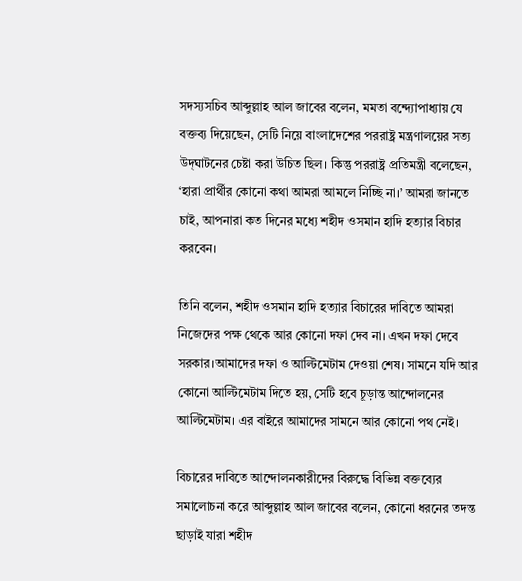সদস্যসচিব আব্দুল্লাহ আল জাবের বলেন, মমতা বন্দ্যোপাধ্যায় যে বক্তব্য দিয়েছেন, সেটি নিয়ে বাংলাদেশের পররাষ্ট্র মন্ত্রণালয়ের সত্য উদ্‌ঘাটনের চেষ্টা করা উচিত ছিল। কিন্তু পররাষ্ট্র প্রতিমন্ত্রী বলেছেন, ‘হারা প্রার্থীর কোনো কথা আমরা আমলে নিচ্ছি না।’ আমরা জানতে চাই, আপনারা কত দিনের মধ্যে শহীদ ওসমান হাদি হত্যার বিচার করবেন।

তিনি বলেন, শহীদ ওসমান হাদি হত্যার বিচারের দাবিতে আমরা নিজেদের পক্ষ থেকে আর কোনো দফা দেব না। এখন দফা দেবে সরকার।আমাদের দফা ও আল্টিমেটাম দেওয়া শেষ। সামনে যদি আর কোনো আল্টিমেটাম দিতে হয়, সেটি হবে চূড়ান্ত আন্দোলনের আল্টিমেটাম। এর বাইরে আমাদের সামনে আর কোনো পথ নেই।

বিচারের দাবিতে আন্দোলনকারীদের বিরুদ্ধে বিভিন্ন বক্তব্যের সমালোচনা করে আব্দুল্লাহ আল জাবের বলেন, কোনো ধরনের তদন্ত ছাড়াই যারা শহীদ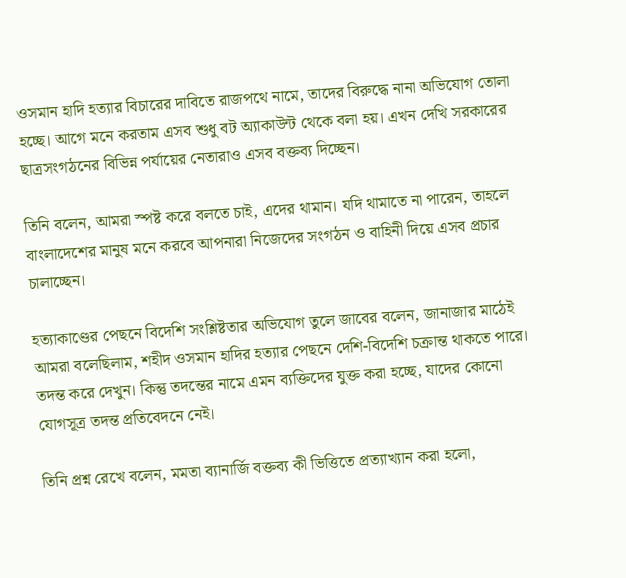ওসমান হাদি হত্যার বিচারের দাবিতে রাজপথে নামে, তাদের বিরুদ্ধে নানা অভিযোগ তোলা হচ্ছে। আগে মনে করতাম এসব শুধু বট অ্যাকাউন্ট থেকে বলা হয়। এখন দেখি সরকারের ছাত্রসংগঠনের বিভিন্ন পর্যায়ের নেতারাও এসব বক্তব্য দিচ্ছেন।

তিনি বলেন, আমরা স্পষ্ট করে বলতে চাই, এদের থামান। যদি থামাতে না পারেন, তাহলে বাংলাদেশের মানুষ মনে করবে আপনারা নিজেদের সংগঠন ও বাহিনী দিয়ে এসব প্রচার চালাচ্ছেন।

হত্যাকাণ্ডের পেছনে বিদেশি সংশ্লিষ্টতার অভিযোগ তুলে জাবের বলেন, জানাজার মাঠেই আমরা বলেছিলাম, শহীদ ওসমান হাদির হত্যার পেছনে দেশি-বিদেশি চক্রান্ত থাকতে পারে। তদন্ত করে দেখুন। কিন্তু তদন্তের নামে এমন ব্যক্তিদের যুক্ত করা হচ্ছে, যাদের কোনো যোগসূত্র তদন্ত প্রতিবেদনে নেই।

তিনি প্রশ্ন রেখে বলেন, মমতা ব্যানার্জি বক্তব্য কী ভিত্তিতে প্রত্যাখ্যান করা হলো,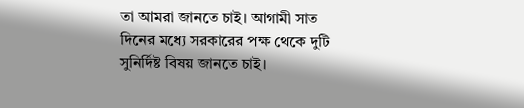তা আমরা জানতে চাই। আগামী সাত দিনের মধ্যে সরকারের পক্ষ থেকে দুটি সুনির্দিষ্ট বিষয় জানতে চাই।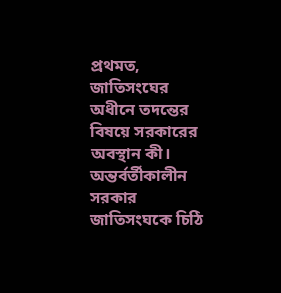প্রথমত, জাতিসংঘের অধীনে তদন্তের বিষয়ে সরকারের অবস্থান কী। অন্তর্বর্তীকালীন সরকার জাতিসংঘকে চিঠি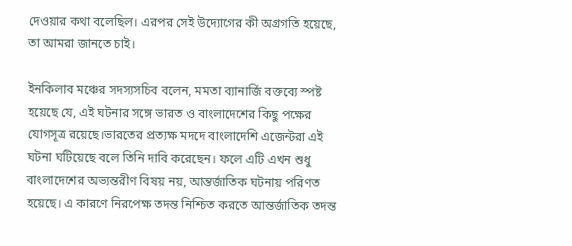দেওয়ার কথা বলেছিল। এরপর সেই উদ্যোগের কী অগ্রগতি হয়েছে, তা আমরা জানতে চাই।

ইনকিলাব মঞ্চের সদস্যসচিব বলেন, মমতা ব্যানার্জি বক্তব্যে স্পষ্ট হয়েছে যে, এই ঘটনার সঙ্গে ভারত ও বাংলাদেশের কিছু পক্ষের যোগসূত্র রয়েছে।ভারতের প্রত্যক্ষ মদদে বাংলাদেশি এজেন্টরা এই ঘটনা ঘটিয়েছে বলে তিনি দাবি করেছেন। ফলে এটি এখন শুধু বাংলাদেশের অভ্যন্তরীণ বিষয় নয়, আন্তর্জাতিক ঘটনায় পরিণত হয়েছে। এ কারণে নিরপেক্ষ তদন্ত নিশ্চিত করতে আন্তর্জাতিক তদন্ত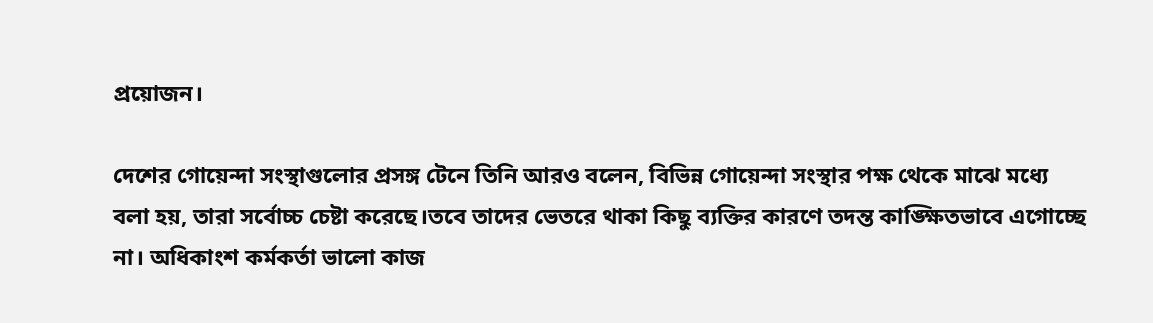প্রয়োজন।

দেশের গোয়েন্দা সংস্থাগুলোর প্রসঙ্গ টেনে তিনি আরও বলেন, বিভিন্ন গোয়েন্দা সংস্থার পক্ষ থেকে মাঝে মধ্যে বলা হয়, তারা সর্বোচ্চ চেষ্টা করেছে।তবে তাদের ভেতরে থাকা কিছু ব্যক্তির কারণে তদন্ত কাঙ্ক্ষিতভাবে এগোচ্ছে না। অধিকাংশ কর্মকর্তা ভালো কাজ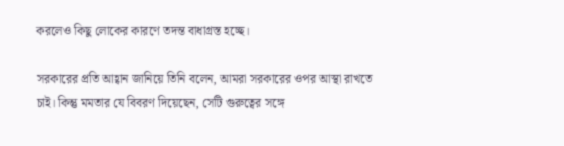করলেও কিছু লোকের কারণে তদন্ত বাধাগ্রস্ত হচ্ছে।

সরকারের প্রতি আহ্বান জানিয়ে তিনি বলেন, আমরা সরকারের ওপর আস্থা রাখতে চাই। কিন্তু মমতার যে বিবরণ দিয়েছেন, সেটি গুরুত্বের সঙ্গে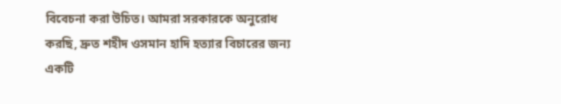বিবেচনা করা উচিত। আমরা সরকারকে অনুরোধ করছি, দ্রুত শহীদ ওসমান হাদি হত্যার বিচারের জন্য একটি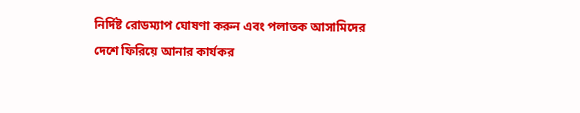নির্দিষ্ট রোডম্যাপ ঘোষণা করুন এবং পলাতক আসামিদের দেশে ফিরিয়ে আনার কার্যকর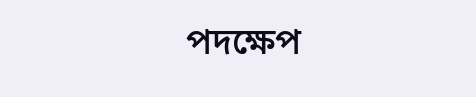পদক্ষেপ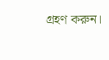গ্রহণ করুন।